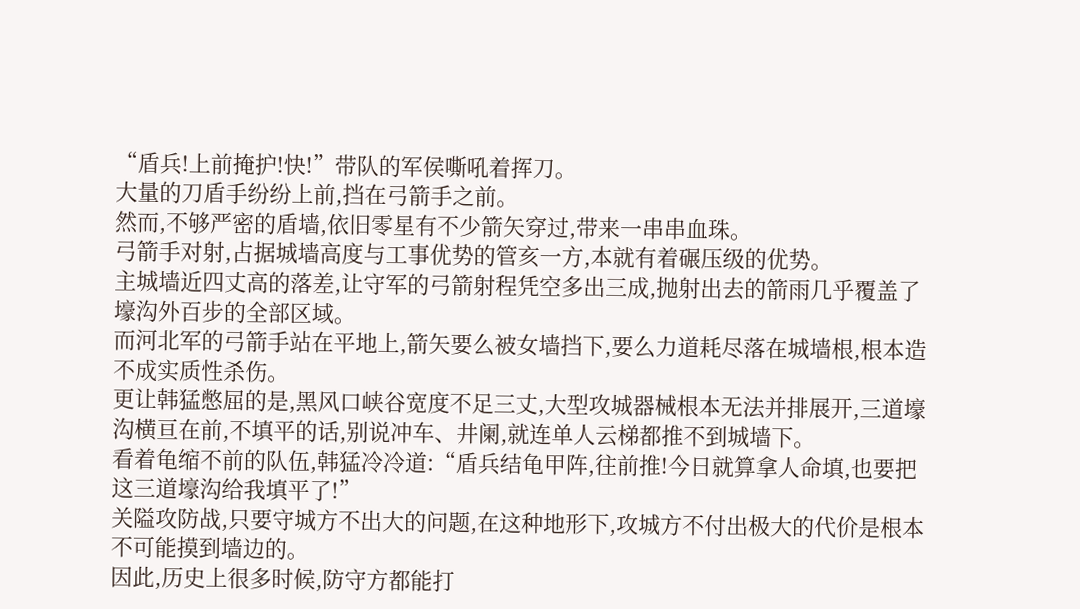“盾兵!上前掩护!快!”带队的军侯嘶吼着挥刀。
大量的刀盾手纷纷上前,挡在弓箭手之前。
然而,不够严密的盾墙,依旧零星有不少箭矢穿过,带来一串串血珠。
弓箭手对射,占据城墙高度与工事优势的管亥一方,本就有着碾压级的优势。
主城墙近四丈高的落差,让守军的弓箭射程凭空多出三成,抛射出去的箭雨几乎覆盖了壕沟外百步的全部区域。
而河北军的弓箭手站在平地上,箭矢要么被女墙挡下,要么力道耗尽落在城墙根,根本造不成实质性杀伤。
更让韩猛憋屈的是,黑风口峡谷宽度不足三丈,大型攻城器械根本无法并排展开,三道壕沟横亘在前,不填平的话,别说冲车、井阑,就连单人云梯都推不到城墙下。
看着龟缩不前的队伍,韩猛冷冷道:“盾兵结龟甲阵,往前推!今日就算拿人命填,也要把这三道壕沟给我填平了!”
关隘攻防战,只要守城方不出大的问题,在这种地形下,攻城方不付出极大的代价是根本不可能摸到墙边的。
因此,历史上很多时候,防守方都能打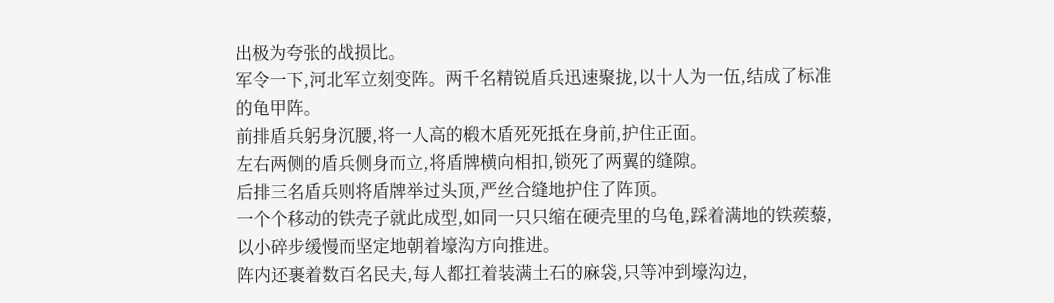出极为夸张的战损比。
军令一下,河北军立刻变阵。两千名精锐盾兵迅速聚拢,以十人为一伍,结成了标准的龟甲阵。
前排盾兵躬身沉腰,将一人高的椴木盾死死抵在身前,护住正面。
左右两侧的盾兵侧身而立,将盾牌横向相扣,锁死了两翼的缝隙。
后排三名盾兵则将盾牌举过头顶,严丝合缝地护住了阵顶。
一个个移动的铁壳子就此成型,如同一只只缩在硬壳里的乌龟,踩着满地的铁蒺藜,以小碎步缓慢而坚定地朝着壕沟方向推进。
阵内还裹着数百名民夫,每人都扛着装满土石的麻袋,只等冲到壕沟边,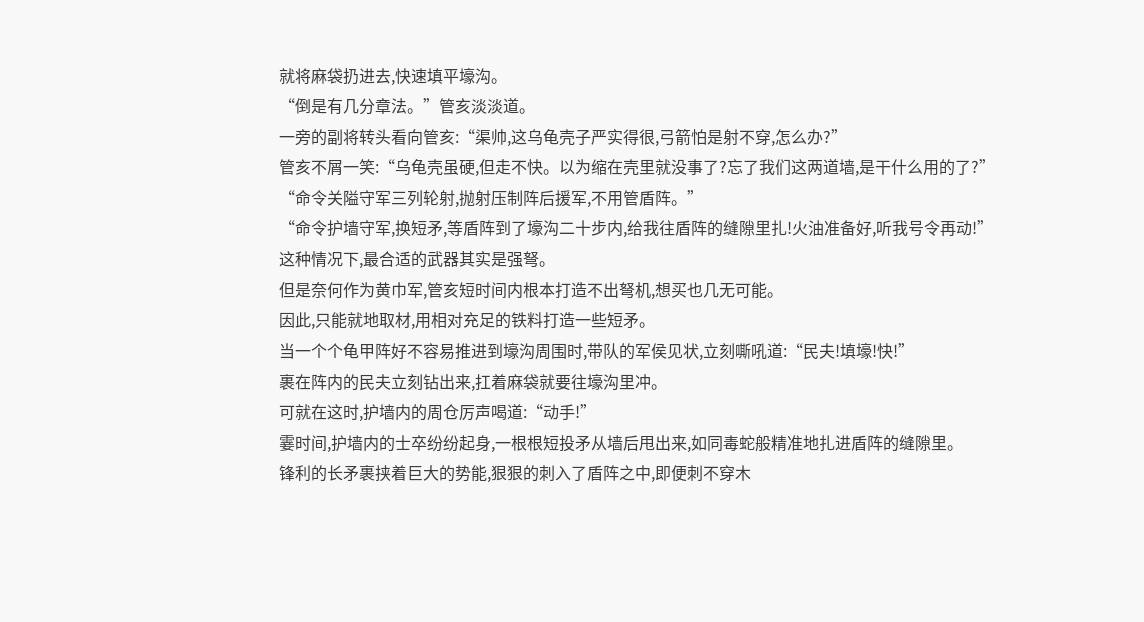就将麻袋扔进去,快速填平壕沟。
“倒是有几分章法。”管亥淡淡道。
一旁的副将转头看向管亥:“渠帅,这乌龟壳子严实得很,弓箭怕是射不穿,怎么办?”
管亥不屑一笑:“乌龟壳虽硬,但走不快。以为缩在壳里就没事了?忘了我们这两道墙,是干什么用的了?”
“命令关隘守军三列轮射,抛射压制阵后援军,不用管盾阵。”
“命令护墙守军,换短矛,等盾阵到了壕沟二十步内,给我往盾阵的缝隙里扎!火油准备好,听我号令再动!”
这种情况下,最合适的武器其实是强弩。
但是奈何作为黄巾军,管亥短时间内根本打造不出弩机,想买也几无可能。
因此,只能就地取材,用相对充足的铁料打造一些短矛。
当一个个龟甲阵好不容易推进到壕沟周围时,带队的军侯见状,立刻嘶吼道:“民夫!填壕!快!”
裹在阵内的民夫立刻钻出来,扛着麻袋就要往壕沟里冲。
可就在这时,护墙内的周仓厉声喝道:“动手!”
霎时间,护墙内的士卒纷纷起身,一根根短投矛从墙后甩出来,如同毒蛇般精准地扎进盾阵的缝隙里。
锋利的长矛裹挟着巨大的势能,狠狠的刺入了盾阵之中,即便刺不穿木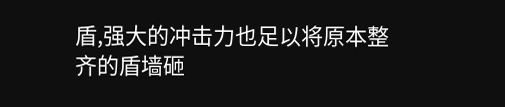盾,强大的冲击力也足以将原本整齐的盾墙砸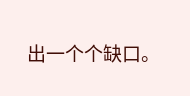出一个个缺口。